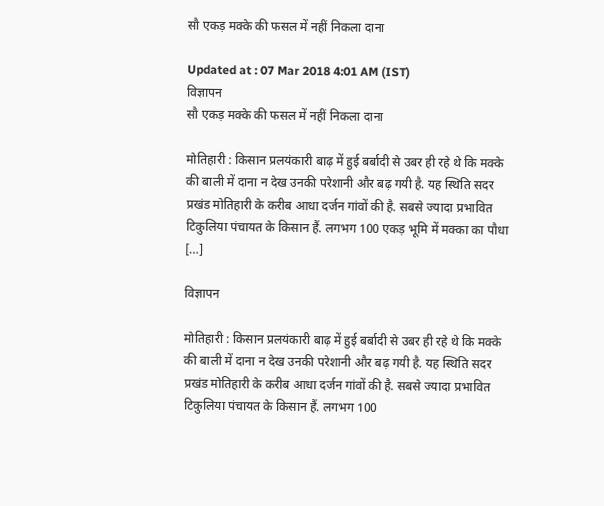सौ एकड़ मक्के की फसल में नहीं निकला दाना

Updated at : 07 Mar 2018 4:01 AM (IST)
विज्ञापन
सौ एकड़ मक्के की फसल में नहीं निकला दाना

मोतिहारी : किसान प्रलयंकारी बाढ़ में हुई बर्बादी से उबर ही रहे थे कि मक्के की बाली में दाना न देख उनकी परेशानी और बढ़ गयी है. यह स्थिति सदर प्रखंड मोतिहारी के करीब आधा दर्जन गांवों की है. सबसे ज्यादा प्रभावित टिकुलिया पंचायत के किसान हैं. लगभग 100 एकड़ भूमि में मक्का का पौधा […]

विज्ञापन

मोतिहारी : किसान प्रलयंकारी बाढ़ में हुई बर्बादी से उबर ही रहे थे कि मक्के की बाली में दाना न देख उनकी परेशानी और बढ़ गयी है. यह स्थिति सदर प्रखंड मोतिहारी के करीब आधा दर्जन गांवों की है. सबसे ज्यादा प्रभावित टिकुलिया पंचायत के किसान हैं. लगभग 100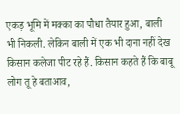एकड़ भूमि में मक्का का पौधा तैयार हुआ, बाली भी निकली. लेकिन बाली में एक भी दाना नहीं देख किसान कलेजा पीट रहे हैं. किसान कहते हैं कि बाबू लोग तू हे बताआव,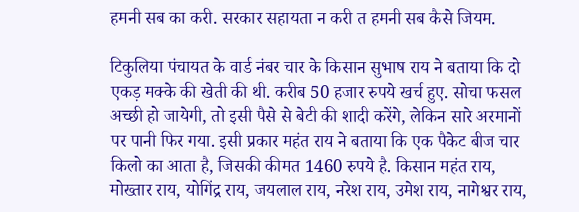हमनी सब का करी. सरकार सहायता न करी त हमनी सब कैसे जियम.

टिकुलिया पंचायत के वार्ड नंबर चार के किसान सुभाष राय ने बताया कि दो एकड़ मक्के की खेती की थी. करीब 50 हजार रुपये खर्च हुए. सोचा फसल अच्छी हो जायेगी, तो इसी पैसे से बेटी की शादी करेंगे, लेकिन सारे अरमानों पर पानी फिर गया. इसी प्रकार महंत राय ने बताया कि एक पैकेट बीज चार किलो का आता है, जिसकी कीमत 1460 रुपये है. किसान महंत राय, मोख्तार राय, योगिंद्र राय, जयलाल राय, नरेश राय, उमेश राय, नागेश्वर राय,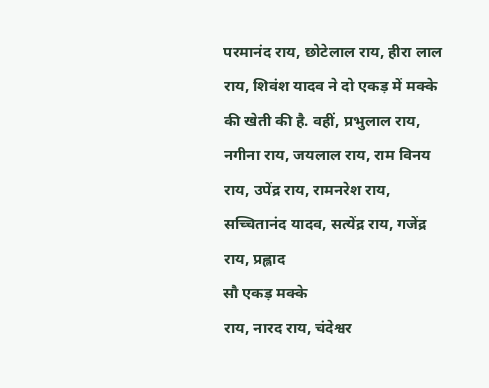परमानंद राय, छोटेलाल राय, हीरा लाल राय, शिवंश यादव ने दो एकड़ में मक्के की खेती की है. वहीं, प्रभुलाल राय, नगीना राय, जयलाल राय, राम विनय राय, उपेंद्र राय, रामनरेश राय, सच्चितानंद यादव, सत्येंद्र राय, गजेंद्र राय, प्रह्लाद
सौ एकड़ मक्के
राय, नारद राय, चंदेश्वर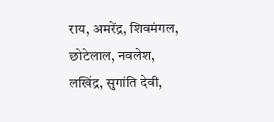राय, अमरेंद्र, शिवमंगल, छोटेलाल, नवलेश, लखिंद्र, सुगांति देवी,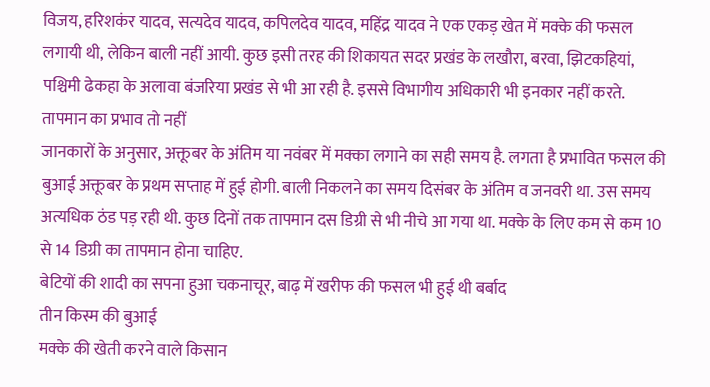विजय, हरिशकंर यादव, सत्यदेव यादव, कपिलदेव यादव, महिंद्र यादव ने एक एकड़ खेत में मक्के की फसल लगायी थी, लेकिन बाली नहीं आयी. कुछ इसी तरह की शिकायत सदर प्रखंड के लखौरा, बरवा, झिटकहियां, पश्चिमी ढेकहा के अलावा बंजरिया प्रखंड से भी आ रही है. इससे विभागीय अधिकारी भी इनकार नहीं करते.
तापमान का प्रभाव तो नहीं
जानकारों के अनुसार, अक्तूबर के अंतिम या नवंबर में मक्का लगाने का सही समय है. लगता है प्रभावित फसल की बुआई अक्तूबर के प्रथम सप्ताह में हुई होगी. बाली निकलने का समय दिसंबर के अंतिम व जनवरी था. उस समय अत्यधिक ठंड पड़ रही थी. कुछ दिनों तक तापमान दस डिग्री से भी नीचे आ गया था. मक्के के लिए कम से कम 10 से 14 डिग्री का तापमान होना चाहिए.
बेटियों की शादी का सपना हुआ चकनाचूर, बाढ़ में खरीफ की फसल भी हुई थी बर्बाद
तीन किस्म की बुआई
मक्के की खेती करने वाले किसान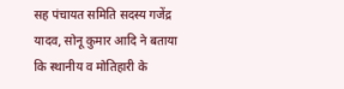सह पंचायत समिति सदस्य गजेंद्र यादव, सोनू कुमार आदि ने बताया कि स्थानीय व मोतिहारी के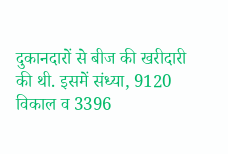दुकानदारों से बीज की खरीदारी की थी. इसमें संध्या, 9120 विकाल व 3396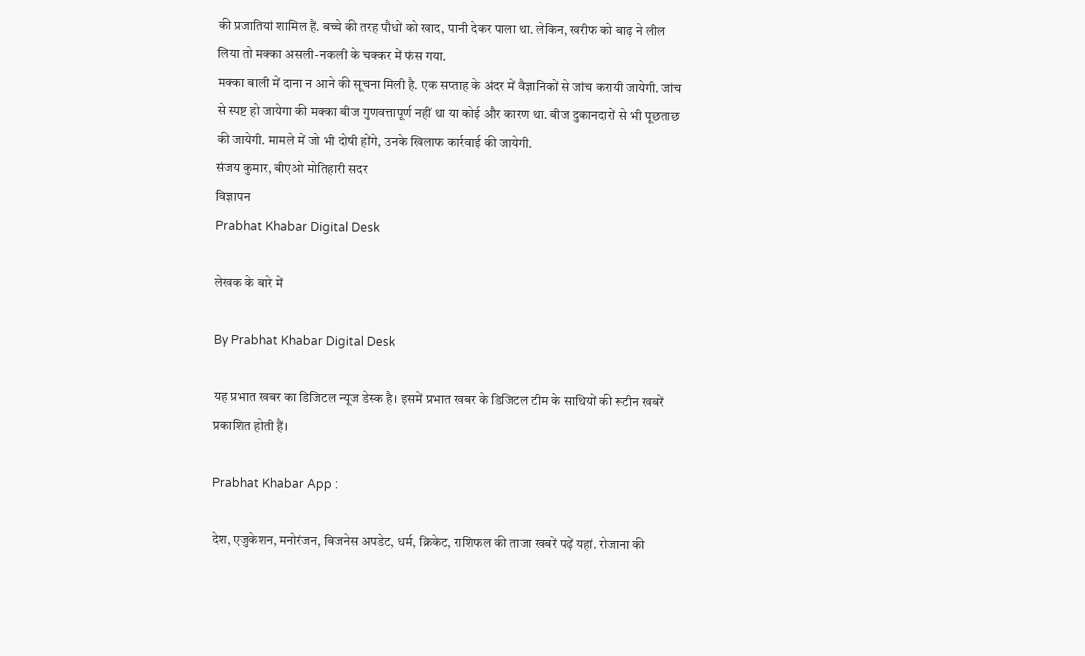की प्रजातियां शामिल हैं. बच्चे की तरह पौधों को खाद, पानी देकर पाला था. लेकिन, खरीफ को बाढ़ ने लील लिया तो मक्का असली-नकली के चक्कर में फंस गया.
मक्का बाली में दाना न आने की सूचना मिली है. एक सप्ताह के अंदर में वैज्ञानिकों से जांच करायी जायेगी. जांच से स्पष्ट हो जायेगा की मक्का बीज गुणवत्तापूर्ण नहीं था या कोई और कारण था. बीज दुकानदारों से भी पूछताछ की जायेगी. मामले में जो भी दोषी होंगे, उनके खिलाफ कार्रवाई की जायेगी.
संजय कुमार, बीएओ मोतिहारी सदर
विज्ञापन
Prabhat Khabar Digital Desk

लेखक के बारे में

By Prabhat Khabar Digital Desk

यह प्रभात खबर का डिजिटल न्यूज डेस्क है। इसमें प्रभात खबर के डिजिटल टीम के साथियों की रूटीन खबरें प्रकाशित होती हैं।

Prabhat Khabar App :

देश, एजुकेशन, मनोरंजन, बिजनेस अपडेट, धर्म, क्रिकेट, राशिफल की ताजा खबरें पढ़ें यहां. रोजाना की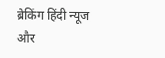ब्रेकिंग हिंदी न्यूज और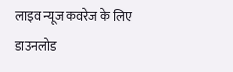लाइव न्यूज कवरेज के लिए डाउनलोड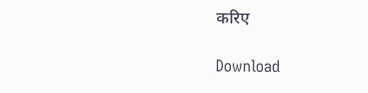करिए

Download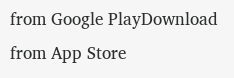from Google PlayDownload from App Store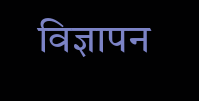विज्ञापन